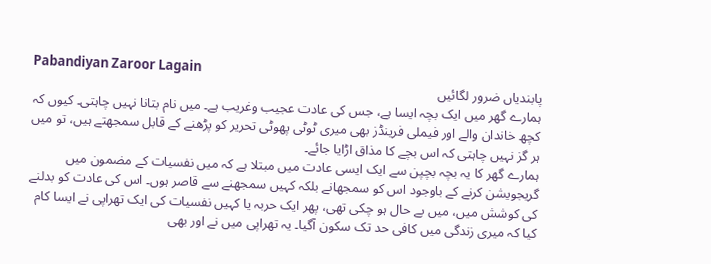Pabandiyan Zaroor Lagain
پابندیاں ضرور لگائیں
ہمارے گھر میں ایک بچہ ایسا ہے، جس کی عادت عجیب وغریب ہے۔ میں نام بتانا نہیں چاہتی۔ کیوں کہ کچھ خاندان والے اور فیملی فرینڈز بھی میری ٹوٹی پھوٹی تحریر کو پڑھنے کے قابل سمجھتے ہیں، تو میں ہر گز نہیں چاہتی کہ اس بچے کا مذاق اڑایا جائے۔
ہمارے گھر کا یہ بچہ بچپن سے ایک ایسی عادت میں مبتلا ہے کہ میں نفسیات کے مضمون میں گریجویشن کرنے کے باوجود اس کو سمجھانے بلکہ کہیں سمجھنے سے قاصر ہوں۔ اس کی عادت کو بدلنے کی کوشش میں، میں بے حال ہو چکی تھی، پھر ایک حربہ یا کہیں نفسیات کی ایک تھراپی نے ایسا کام کیا کہ میری زندگی میں کافی حد تک سکون آگیا۔ یہ تھراپی میں نے اور بھی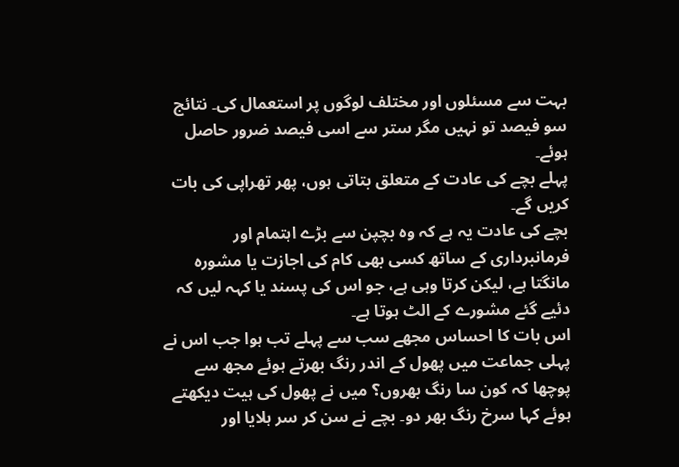بہت سے مسئلوں اور مختلف لوگوں پر استعمال کی۔ نتائج سو فیصد تو نہیں مگر ستر سے اسی فیصد ضرور حاصل ہوئے۔
پہلے بچے کی عادت کے متعلق بتاتی ہوں، پھر تھراپی کی بات کریں گے۔
بچے کی عادت یہ ہے کہ وہ بچپن سے بڑے اہتمام اور فرمانبرداری کے ساتھ کسی بھی کام کی اجازت یا مشورہ مانگتا ہے، لیکن کرتا وہی ہے، جو اس کی پسند یا کہہ لیں کہ دئیے گئے مشورے کے الٹ ہوتا ہے۔
اس بات کا احساس مجھے سب سے پہلے تب ہوا جب اس نے پہلی جماعت میں پھول کے اندر رنگ بھرتے ہوئے مجھ سے پوچھا کہ کون سا رنگ بھروں؟ میں نے پھول کی ہیت دیکھتے ہوئے کہا سرخ رنگ بھر دو۔ بچے نے سن کر سر ہلایا اور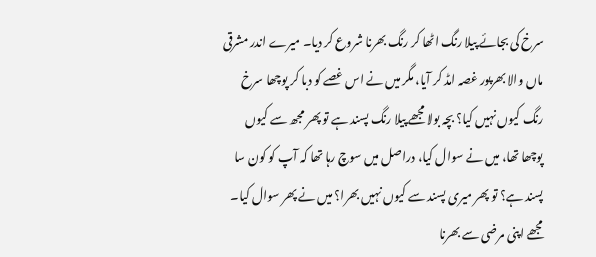سرخ کی بجائے پیلا رنگ اٹھا کر رنگ بھرنا شروع کر دیا۔ میرے اندر مشرقی ماں والا بھرپور غصہ امڈ کر آیا، مگر میں نے اس غصے کو دبا کر پوچھا سرخ رنگ کیوں نہیں کیا؟ بچہ بولا مجھے پیلا رنگ پسند ہے تو پھر مجھ سے کیوں پوچھا تھا، میں نے سوال کیا، دراصل میں سوچ رہا تھا کہ آپ کو کون سا پسند ہے؟ تو پھر میری پسند سے کیوں نہیں بھرا؟ میں نے پھر سوال کیا۔ مجھے اپنی مرضی سے بھرنا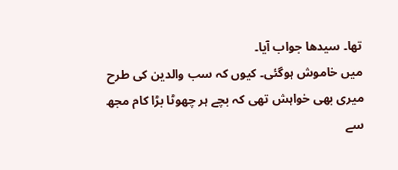تھا۔ سیدھا جواب آیا۔
میں خاموش ہوگئی۔ کیوں کہ سب والدین کی طرح میری بھی خواہش تھی کہ بچے ہر چھوٹا بڑا کام مجھ سے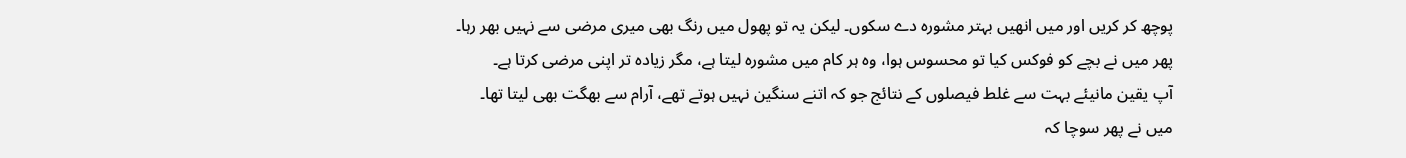پوچھ کر کریں اور میں انھیں بہتر مشورہ دے سکوں۔ لیکن یہ تو پھول میں رنگ بھی میری مرضی سے نہیں بھر رہا۔
پھر میں نے بچے کو فوکس کیا تو محسوس ہوا، وہ ہر کام میں مشورہ لیتا ہے، مگر زیادہ تر اپنی مرضی کرتا ہے۔
آپ یقین مانیئے بہت سے غلط فیصلوں کے نتائج جو کہ اتنے سنگین نہیں ہوتے تھے، آرام سے بھگت بھی لیتا تھا۔
میں نے پھر سوچا کہ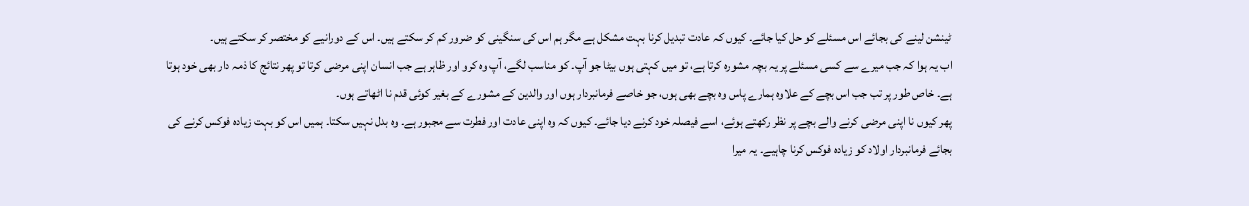ٹینشن لینے کی بجائے اس مسئلے کو حل کیا جائے۔ کیوں کہ عادت تبدیل کرنا بہت مشکل ہے مگر ہم اس کی سنگینی کو ضرور کم کر سکتے ہیں۔ اس کے دورانیے کو مختصر کر سکتے ہیں۔
اب یہ ہوا کہ جب میرے سے کسی مسئلے پر یہ بچہ مشورہ کرتا ہے، تو میں کہتی ہوں بیٹا جو آپ۔ کو مناسب لگے، آپ وہ کرو اور ظاہر ہے جب انسان اپنی مرضی کرتا تو پھر نتائج کا ذمہ دار بھی خود ہوتا ہے۔ خاص طور پر تب جب اس بچے کے علاوہ ہمارے پاس وہ بچے بھی ہوں، جو خاصے فرمانبردار ہوں اور والدین کے مشورے کے بغیر کوئی قدم نا اٹھاتے ہوں۔
پھر کیوں نا اپنی مرضی کرنے والے بچے پر نظر رکھتے ہوئے، اسے فیصلہ خود کرنے دیا جائے۔ کیوں کہ وہ اپنی عادت اور فطرت سے مجبور ہے۔ وہ بدل نہیں سکتا۔ ہمیں اس کو بہت زیادہ فوکس کرنے کی بجائے فرمانبردار اولاد کو زیادہ فوکس کرنا چاہیے۔ یہ میرا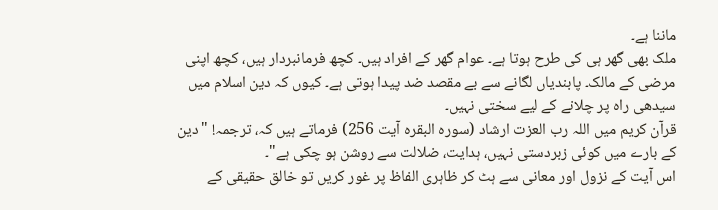ماننا ہے۔
ملک بھی گھر ہی کی طرح ہوتا ہے۔ عوام گھر کے افراد ہیں۔ کچھ فرمانبردار ہیں، کچھ اپنی مرضی کے مالک۔ پابندیاں لگانے سے بے مقصد ضد پیدا ہوتی ہے۔ کیوں کہ دین اسلام میں سیدھی راہ پر چلانے کے لیے سختی نہیں۔
قرآن کریم میں اللہ رب العزت ارشاد (سورہ البقرہ آیت 256) فرماتے ہیں کہ، ترجمہ! "دین کے بارے میں کوئی زبردستی نہیں، ہدایت، ضلالت سے روشن ہو چکی ہے"۔
اس آیت کے نزول اور معانی سے ہٹ کر ظاہری الفاظ پر غور کریں تو خالق حقیقی کے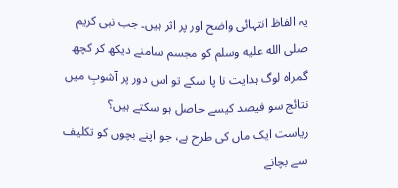یہ الفاظ انتہائی واضح اور پر اثر ہیں۔ جب نبی کریم صلى الله عليه وسلم کو مجسم سامنے دیکھ کر کچھ گمراہ لوگ ہدایت نا پا سکے تو اس دور پر آشوبِ میں نتائج سو فیصد کیسے حاصل ہو سکتے ہیں؟
ریاست ایک ماں کی طرح ہے، جو اپنے بچوں کو تکلیف سے بچانے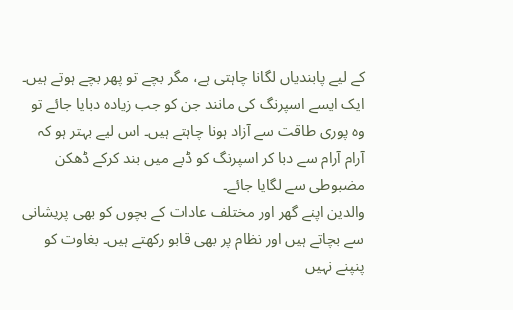کے لیے پابندیاں لگانا چاہتی ہے، مگر بچے تو پھر بچے ہوتے ہیں۔ ایک ایسے اسپرنگ کی مانند جن کو جب زیادہ دبایا جائے تو وہ پوری طاقت سے آزاد ہونا چاہتے ہیں۔ اس لیے بہتر ہو کہ آرام آرام سے دبا کر اسپرنگ کو ڈبے میں بند کرکے ڈھکن مضبوطی سے لگایا جائے۔
والدین اپنے گھر اور مختلف عادات کے بچوں کو بھی پریشانی سے بچاتے ہیں اور نظام پر بھی قابو رکھتے ہیں۔ بغاوت کو پنپنے نہیں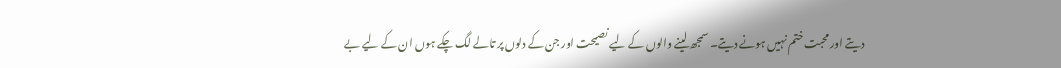دیتے اور محبت ختم نہیں ہونے دیتے۔ سمجھ لینے والوں کے لیے نصیحت اور جن کے دلوں پر تالے لگ چکے ہوں ان کے لیے بے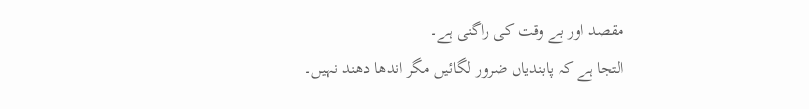مقصد اور بے وقت کی راگنی ہے۔
التجا ہے کہ پابندیاں ضرور لگائیں مگر اندھا دھند نہیں۔